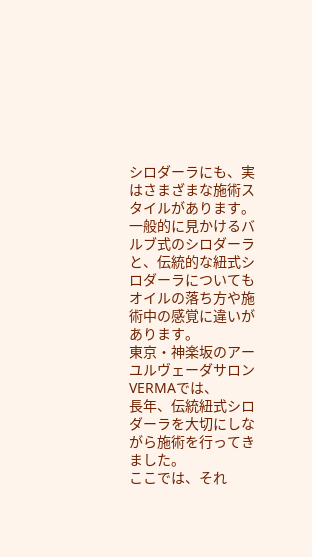シロダーラにも、実はさまざまな施術スタイルがあります。
一般的に見かけるバルブ式のシロダーラと、伝統的な紐式シロダーラについても
オイルの落ち方や施術中の感覚に違いがあります。
東京・神楽坂のアーユルヴェーダサロンVERMAでは、
長年、伝統紐式シロダーラを大切にしながら施術を行ってきました。
ここでは、それ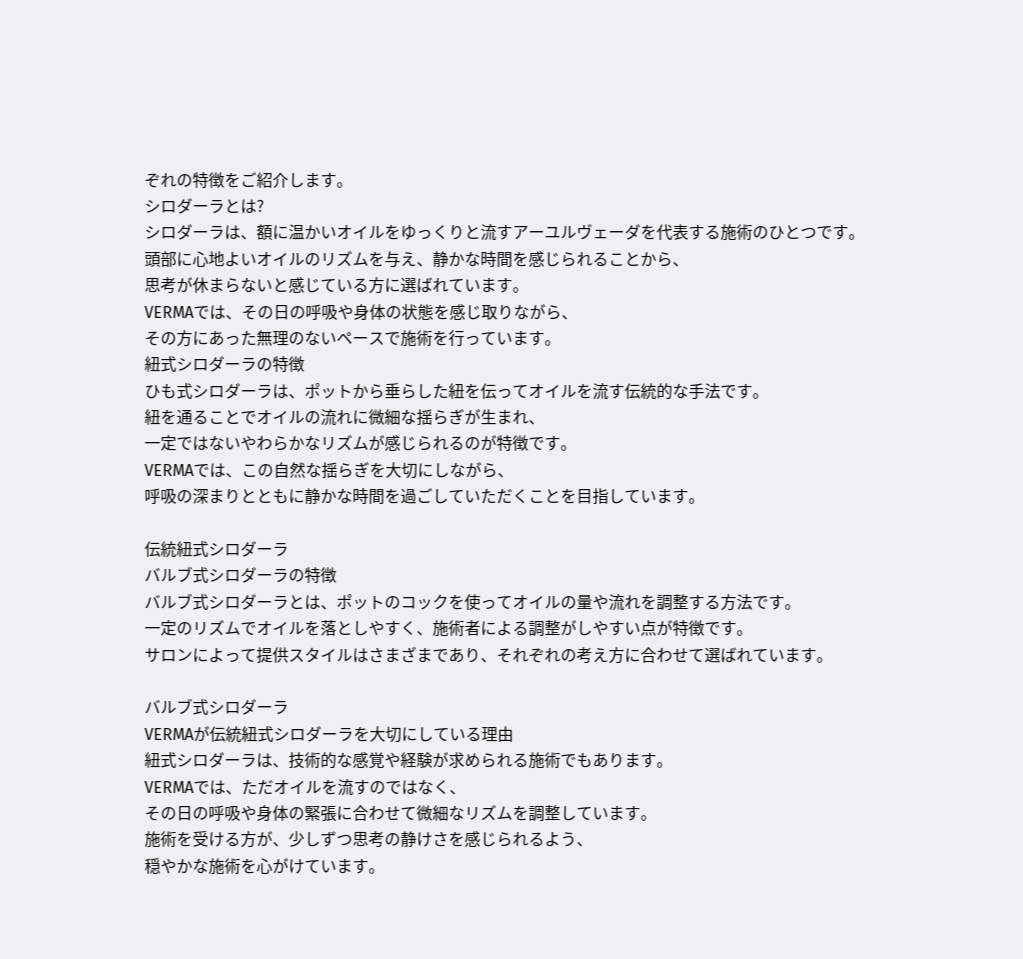ぞれの特徴をご紹介します。
シロダーラとは?
シロダーラは、額に温かいオイルをゆっくりと流すアーユルヴェーダを代表する施術のひとつです。
頭部に心地よいオイルのリズムを与え、静かな時間を感じられることから、
思考が休まらないと感じている方に選ばれています。
VERMAでは、その日の呼吸や身体の状態を感じ取りながら、
その方にあった無理のないペースで施術を行っています。
紐式シロダーラの特徴
ひも式シロダーラは、ポットから垂らした紐を伝ってオイルを流す伝統的な手法です。
紐を通ることでオイルの流れに微細な揺らぎが生まれ、
一定ではないやわらかなリズムが感じられるのが特徴です。
VERMAでは、この自然な揺らぎを大切にしながら、
呼吸の深まりとともに静かな時間を過ごしていただくことを目指しています。

伝統紐式シロダーラ
バルブ式シロダーラの特徴
バルブ式シロダーラとは、ポットのコックを使ってオイルの量や流れを調整する方法です。
一定のリズムでオイルを落としやすく、施術者による調整がしやすい点が特徴です。
サロンによって提供スタイルはさまざまであり、それぞれの考え方に合わせて選ばれています。

バルブ式シロダーラ
VERMAが伝統紐式シロダーラを大切にしている理由
紐式シロダーラは、技術的な感覚や経験が求められる施術でもあります。
VERMAでは、ただオイルを流すのではなく、
その日の呼吸や身体の緊張に合わせて微細なリズムを調整しています。
施術を受ける方が、少しずつ思考の静けさを感じられるよう、
穏やかな施術を心がけています。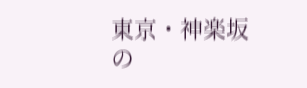東京・神楽坂の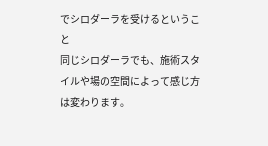でシロダーラを受けるということ
同じシロダーラでも、施術スタイルや場の空間によって感じ方は変わります。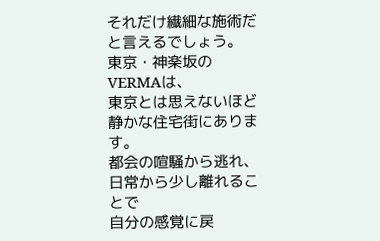それだけ繊細な施術だと言えるでしょう。
東京・神楽坂のVERMAは、
東京とは思えないほど静かな住宅街にあります。
都会の喧騒から逃れ、日常から少し離れることで
自分の感覚に戻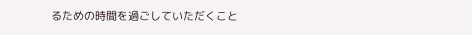るための時間を過ごしていただくこと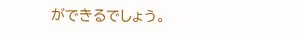ができるでしょう。